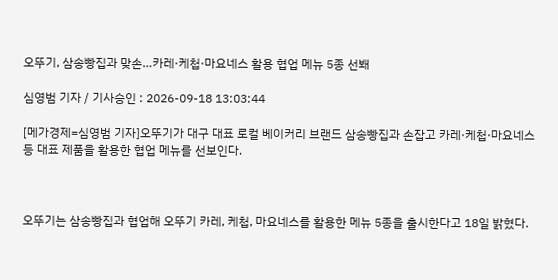오뚜기, 삼송빵집과 맞손…카레·케첩·마요네스 활용 협업 메뉴 5종 선봬

심영범 기자 / 기사승인 : 2026-09-18 13:03:44

[메가경제=심영범 기자]오뚜기가 대구 대표 로컬 베이커리 브랜드 삼송빵집과 손잡고 카레·케첩·마요네스 등 대표 제품을 활용한 협업 메뉴를 선보인다.



오뚜기는 삼송빵집과 협업해 오뚜기 카레, 케첩, 마요네스를 활용한 메뉴 5종을 출시한다고 18일 밝혔다.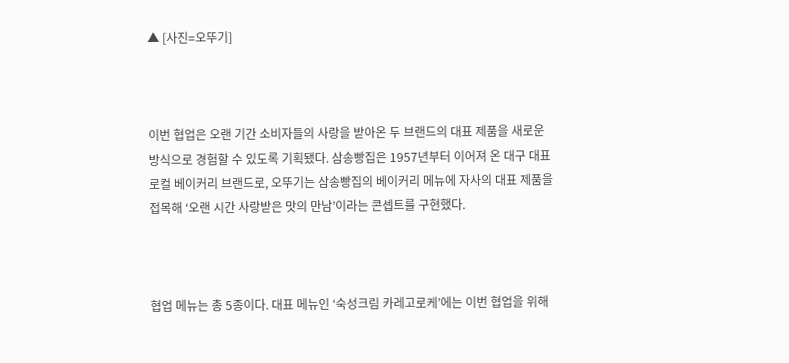▲ [사진=오뚜기]



이번 협업은 오랜 기간 소비자들의 사랑을 받아온 두 브랜드의 대표 제품을 새로운 방식으로 경험할 수 있도록 기획됐다. 삼송빵집은 1957년부터 이어져 온 대구 대표 로컬 베이커리 브랜드로, 오뚜기는 삼송빵집의 베이커리 메뉴에 자사의 대표 제품을 접목해 ‘오랜 시간 사랑받은 맛의 만남’이라는 콘셉트를 구현했다.



협업 메뉴는 총 5종이다. 대표 메뉴인 ‘숙성크림 카레고로케’에는 이번 협업을 위해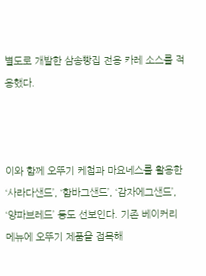별도로 개발한 삼송빵집 전용 카레 소스를 적용했다.



이와 함께 오뚜기 케첩과 마요네스를 활용한 ‘사라다샌드’, ‘함바그샌드’, ‘감자에그샌드’, ‘양파브레드’ 등도 선보인다. 기존 베이커리 메뉴에 오뚜기 제품을 접목해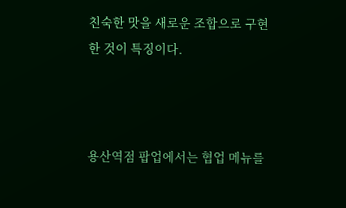친숙한 맛을 새로운 조합으로 구현한 것이 특징이다.



용산역점 팝업에서는 협업 메뉴를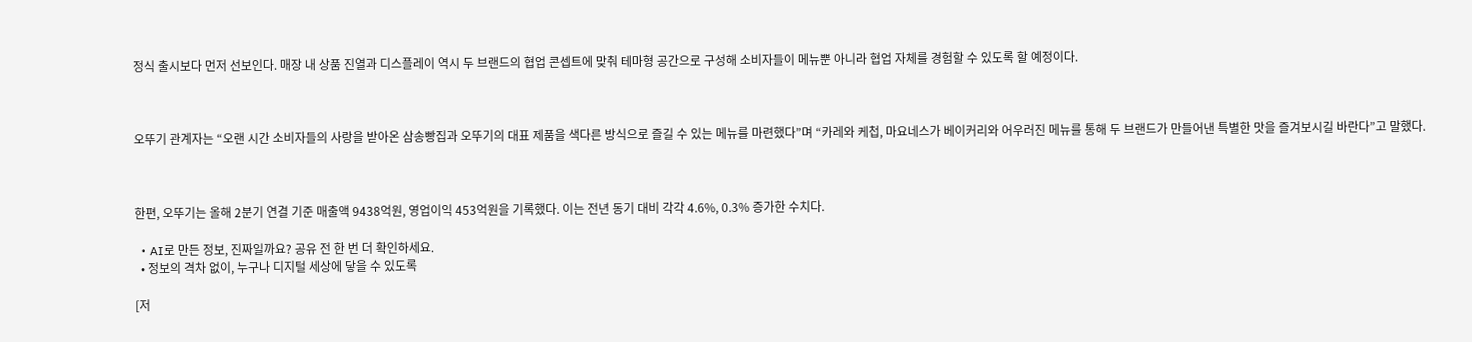정식 출시보다 먼저 선보인다. 매장 내 상품 진열과 디스플레이 역시 두 브랜드의 협업 콘셉트에 맞춰 테마형 공간으로 구성해 소비자들이 메뉴뿐 아니라 협업 자체를 경험할 수 있도록 할 예정이다.



오뚜기 관계자는 “오랜 시간 소비자들의 사랑을 받아온 삼송빵집과 오뚜기의 대표 제품을 색다른 방식으로 즐길 수 있는 메뉴를 마련했다”며 “카레와 케첩, 마요네스가 베이커리와 어우러진 메뉴를 통해 두 브랜드가 만들어낸 특별한 맛을 즐겨보시길 바란다”고 말했다.



한편, 오뚜기는 올해 2분기 연결 기준 매출액 9438억원, 영업이익 453억원을 기록했다. 이는 전년 동기 대비 각각 4.6%, 0.3% 증가한 수치다.

  • AI로 만든 정보, 진짜일까요? 공유 전 한 번 더 확인하세요.
  • 정보의 격차 없이, 누구나 디지털 세상에 닿을 수 있도록

[저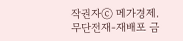작권자ⓒ 메가경제. 무단전재-재배포 금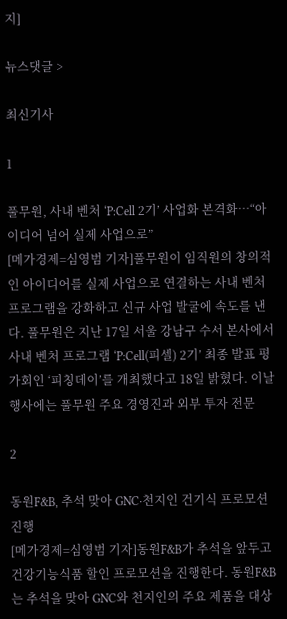지]

뉴스댓글 >

최신기사

1

풀무원, 사내 벤처 ‘P:Cell 2기’ 사업화 본격화…“아이디어 넘어 실제 사업으로”
[메가경제=심영범 기자]풀무원이 임직원의 창의적인 아이디어를 실제 사업으로 연결하는 사내 벤처 프로그램을 강화하고 신규 사업 발굴에 속도를 낸다. 풀무원은 지난 17일 서울 강남구 수서 본사에서 사내 벤처 프로그램 ‘P:Cell(피셀) 2기’ 최종 발표 평가회인 ‘피칭데이’를 개최했다고 18일 밝혔다. 이날 행사에는 풀무원 주요 경영진과 외부 투자 전문

2

동원F&B, 추석 맞아 GNC·천지인 건기식 프로모션 진행
[메가경제=심영범 기자]동원F&B가 추석을 앞두고 건강기능식품 할인 프로모션을 진행한다. 동원F&B는 추석을 맞아 GNC와 천지인의 주요 제품을 대상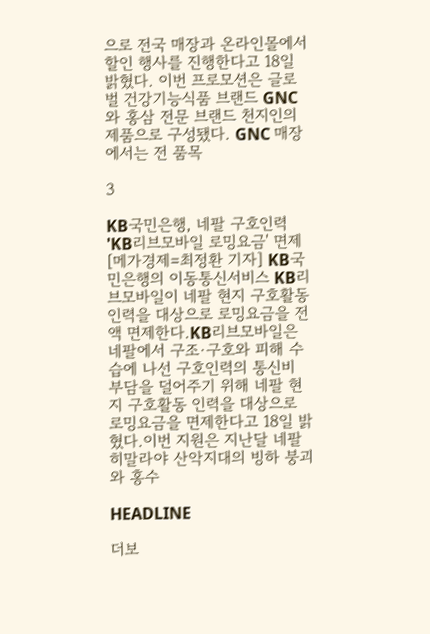으로 전국 매장과 온라인몰에서 할인 행사를 진행한다고 18일 밝혔다. 이번 프로모션은 글로벌 건강기능식품 브랜드 GNC와 홍삼 전문 브랜드 천지인의 제품으로 구성됐다. GNC 매장에서는 전 품목

3

KB국민은행, 네팔 구호인력 'KB리브모바일 로밍요금' 면제
[메가경제=최정환 기자] KB국민은행의 이동통신서비스 KB리브모바일이 네팔 현지 구호활동 인력을 대상으로 로밍요금을 전액 면제한다.KB리브모바일은 네팔에서 구조·구호와 피해 수습에 나선 구호인력의 통신비 부담을 덜어주기 위해 네팔 현지 구호활동 인력을 대상으로 로밍요금을 면제한다고 18일 밝혔다.이번 지원은 지난달 네팔 히말라야 산악지대의 빙하 붕괴와 홍수

HEADLINE

더보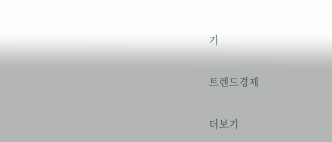기

트렌드경제

더보기